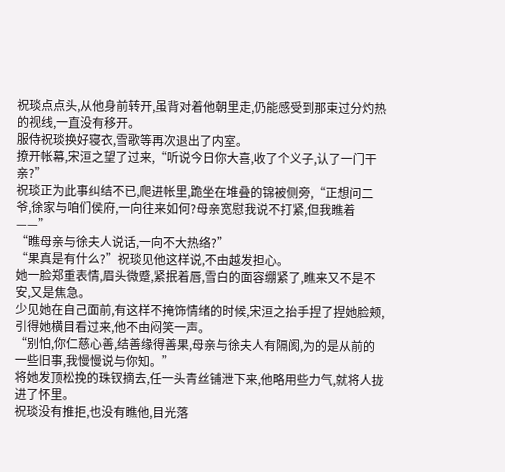祝琰点点头,从他身前转开,虽背对着他朝里走,仍能感受到那束过分灼热的视线,一直没有移开。
服侍祝琰换好寝衣,雪歌等再次退出了内室。
撩开帐幕,宋洹之望了过来,“听说今日你大喜,收了个义子,认了一门干亲?”
祝琰正为此事纠结不已,爬进帐里,跪坐在堆叠的锦被侧旁,“正想问二爷,徐家与咱们侯府,一向往来如何?母亲宽慰我说不打紧,但我瞧着——”
“瞧母亲与徐夫人说话,一向不大热络?”
“果真是有什么?”祝琰见他这样说,不由越发担心。
她一脸郑重表情,眉头微蹙,紧抿着唇,雪白的面容绷紧了,瞧来又不是不安,又是焦急。
少见她在自己面前,有这样不掩饰情绪的时候,宋洹之抬手捏了捏她脸颊,引得她横目看过来,他不由闷笑一声。
“别怕,你仁慈心善,结善缘得善果,母亲与徐夫人有隔阂,为的是从前的一些旧事,我慢慢说与你知。”
将她发顶松挽的珠钗摘去,任一头青丝铺泄下来,他略用些力气,就将人拢进了怀里。
祝琰没有推拒,也没有瞧他,目光落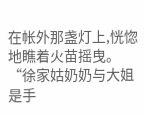在帐外那盏灯上,恍惚地瞧着火苗摇曳。
“徐家姑奶奶与大姐是手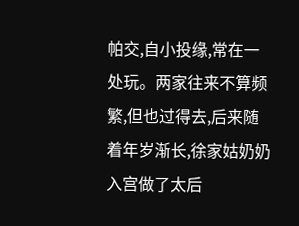帕交,自小投缘,常在一处玩。两家往来不算频繁,但也过得去,后来随着年岁渐长,徐家姑奶奶入宫做了太后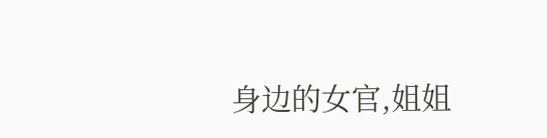身边的女官,姐姐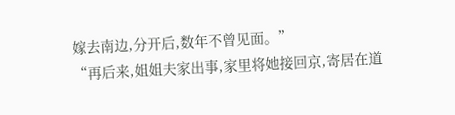嫁去南边,分开后,数年不曾见面。”
“再后来,姐姐夫家出事,家里将她接回京,寄居在道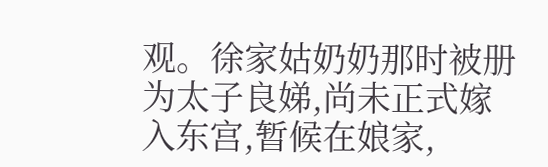观。徐家姑奶奶那时被册为太子良娣,尚未正式嫁入东宫,暂候在娘家,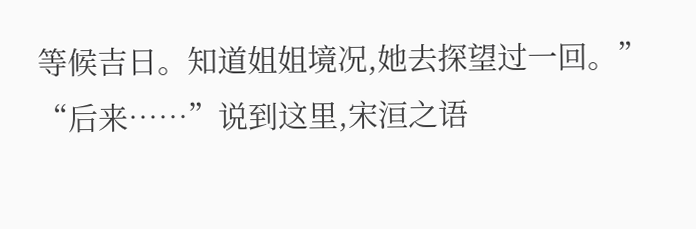等候吉日。知道姐姐境况,她去探望过一回。”
“后来……”说到这里,宋洹之语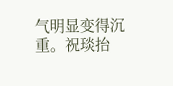气明显变得沉重。祝琰抬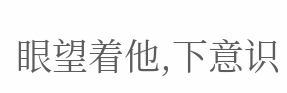眼望着他,下意识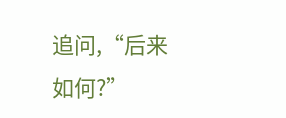追问,“后来如何?”